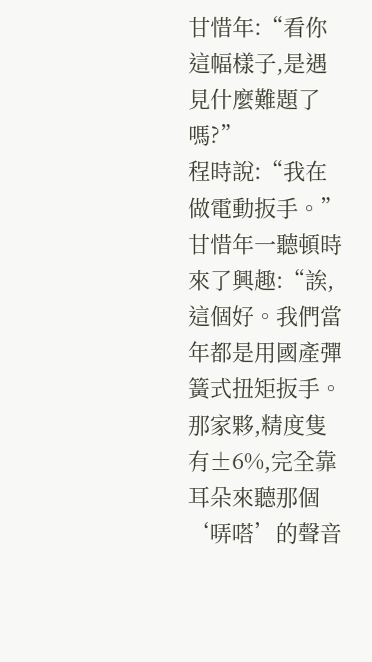甘惜年:“看你這幅樣子,是遇見什麼難題了嗎?”
程時說:“我在做電動扳手。”
甘惜年一聽頓時來了興趣:“誒,這個好。我們當年都是用國產彈簧式扭矩扳手。那家夥,精度隻有±6%,完全靠耳朵來聽那個‘哢嗒’的聲音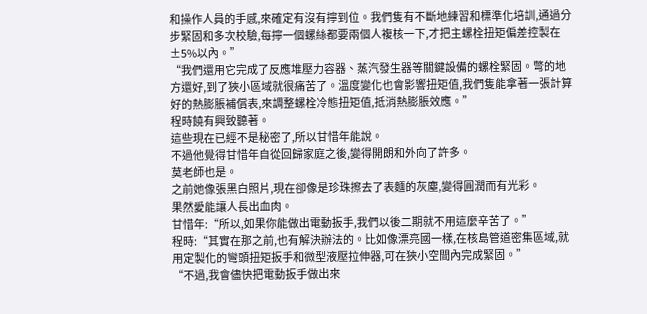和操作人員的手感,來確定有沒有擰到位。我們隻有不斷地練習和標準化培訓,通過分步緊固和多次校驗,每擰一個螺絲都要兩個人複核一下,才把主螺栓扭矩偏差控製在±5%以內。”
“我們還用它完成了反應堆壓力容器、蒸汽發生器等關鍵設備的螺栓緊固。彆的地方還好,到了狹小區域就很痛苦了。溫度變化也會影響扭矩值,我們隻能拿著一張計算好的熱膨脹補償表,來調整螺栓冷態扭矩值,抵消熱膨脹效應。”
程時饒有興致聽著。
這些現在已經不是秘密了,所以甘惜年能說。
不過他覺得甘惜年自從回歸家庭之後,變得開朗和外向了許多。
莫老師也是。
之前她像張黑白照片,現在卻像是珍珠擦去了表麵的灰塵,變得圓潤而有光彩。
果然愛能讓人長出血肉。
甘惜年:“所以,如果你能做出電動扳手,我們以後二期就不用這麼辛苦了。”
程時:“其實在那之前,也有解決辦法的。比如像漂亮國一樣,在核島管道密集區域,就用定製化的彎頭扭矩扳手和微型液壓拉伸器,可在狹小空間內完成緊固。”
“不過,我會儘快把電動扳手做出來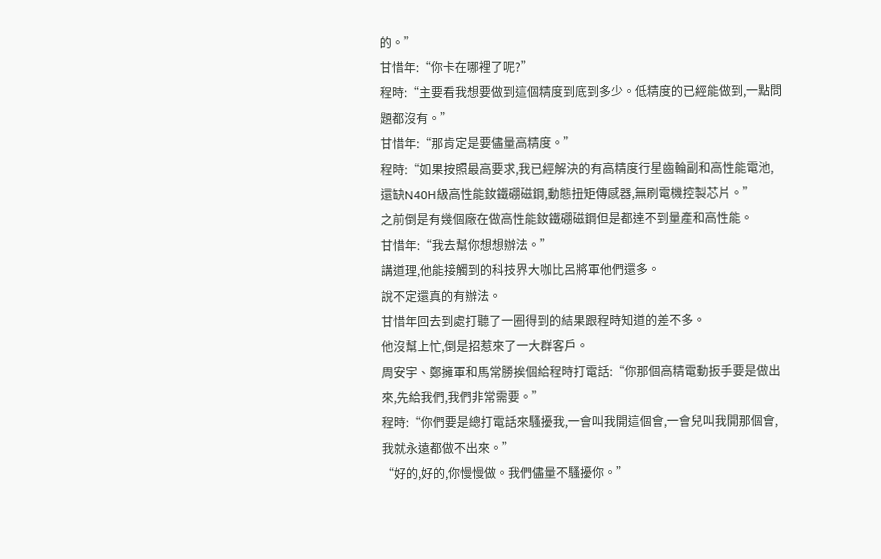的。”
甘惜年:“你卡在哪裡了呢?”
程時:“主要看我想要做到這個精度到底到多少。低精度的已經能做到,一點問題都沒有。”
甘惜年:“那肯定是要儘量高精度。”
程時:“如果按照最高要求,我已經解決的有高精度行星齒輪副和高性能電池,還缺N40H級高性能釹鐵硼磁鋼,動態扭矩傳感器,無刷電機控製芯片。”
之前倒是有幾個廠在做高性能釹鐵硼磁鋼但是都達不到量產和高性能。
甘惜年:“我去幫你想想辦法。”
講道理,他能接觸到的科技界大咖比呂將軍他們還多。
說不定還真的有辦法。
甘惜年回去到處打聽了一圈得到的結果跟程時知道的差不多。
他沒幫上忙,倒是招惹來了一大群客戶。
周安宇、鄭擁軍和馬常勝挨個給程時打電話:“你那個高精電動扳手要是做出來,先給我們,我們非常需要。”
程時:“你們要是總打電話來騷擾我,一會叫我開這個會,一會兒叫我開那個會,我就永遠都做不出來。”
“好的,好的,你慢慢做。我們儘量不騷擾你。”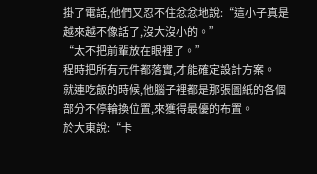掛了電話,他們又忍不住忿忿地說:“這小子真是越來越不像話了,沒大沒小的。”
“太不把前輩放在眼裡了。”
程時把所有元件都落實,才能確定設計方案。
就連吃飯的時候,他腦子裡都是那張圖紙的各個部分不停輪換位置,來獲得最優的布置。
於大東說:“卡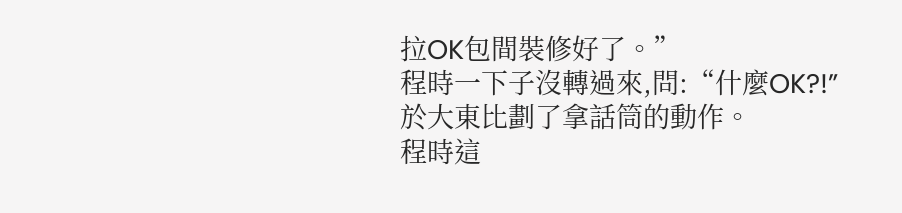拉OK包間裝修好了。”
程時一下子沒轉過來,問:“什麼OK?!”
於大東比劃了拿話筒的動作。
程時這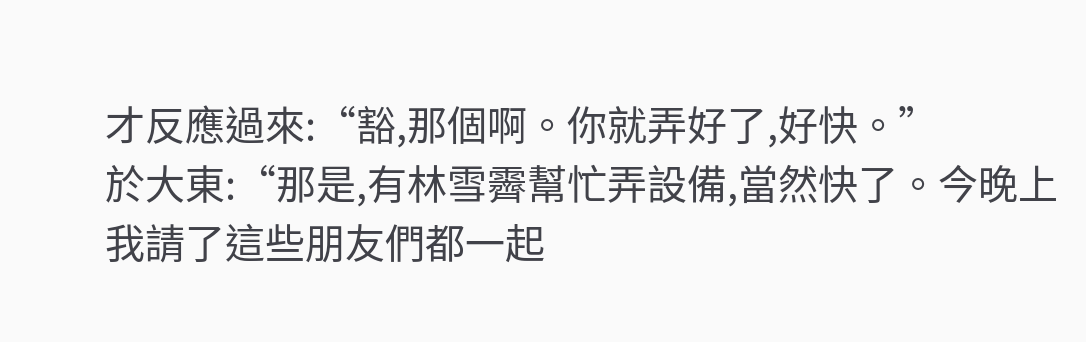才反應過來:“豁,那個啊。你就弄好了,好快。”
於大東:“那是,有林雪霽幫忙弄設備,當然快了。今晚上我請了這些朋友們都一起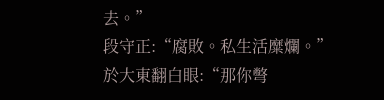去。”
段守正:“腐敗。私生活糜爛。”
於大東翻白眼:“那你彆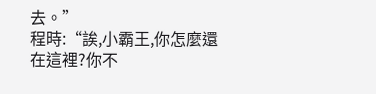去。”
程時:“誒,小霸王,你怎麼還在這裡?你不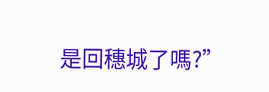是回穗城了嗎?”